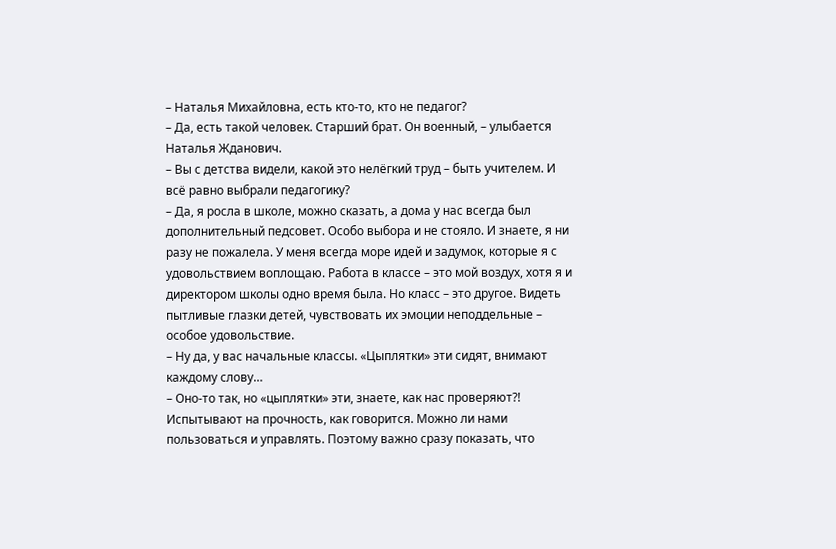– Наталья Михайловна, есть кто-то, кто не педагог?
– Да, есть такой человек. Старший брат. Он военный, – улыбается Наталья Жданович.
– Вы с детства видели, какой это нелёгкий труд – быть учителем. И всё равно выбрали педагогику?
– Да, я росла в школе, можно сказать, а дома у нас всегда был дополнительный педсовет. Особо выбора и не стояло. И знаете, я ни разу не пожалела. У меня всегда море идей и задумок, которые я с удовольствием воплощаю. Работа в классе – это мой воздух, хотя я и директором школы одно время была. Но класс – это другое. Видеть пытливые глазки детей, чувствовать их эмоции неподдельные – особое удовольствие.
– Ну да, у вас начальные классы. «Цыплятки» эти сидят, внимают каждому слову…
– Оно-то так, но «цыплятки» эти, знаете, как нас проверяют?! Испытывают на прочность, как говорится. Можно ли нами пользоваться и управлять. Поэтому важно сразу показать, что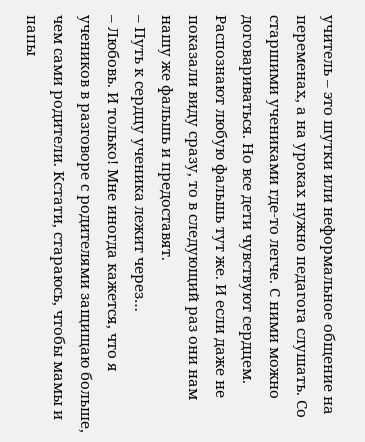учитель – это шутки или неформальное общение на переменах, а на уроках нужно педагога слушать. Со старшими учениками где-то легче. С ними можно договариваться. Но все дети чувствуют сердцем. Распознают любую фальшь тут же. И если даже не показали виду сразу, то в следующий раз они нам нашу же фальшь и предоставят.
– Путь к сердцу ученика лежит через…
– Любовь. И только! Мне иногда кажется, что я учеников в разговоре с родителями защищаю больше, чем сами родители. Кстати, стараюсь, чтобы мамы и папы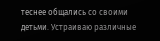теснее общались со своими детьми. Устраиваю различные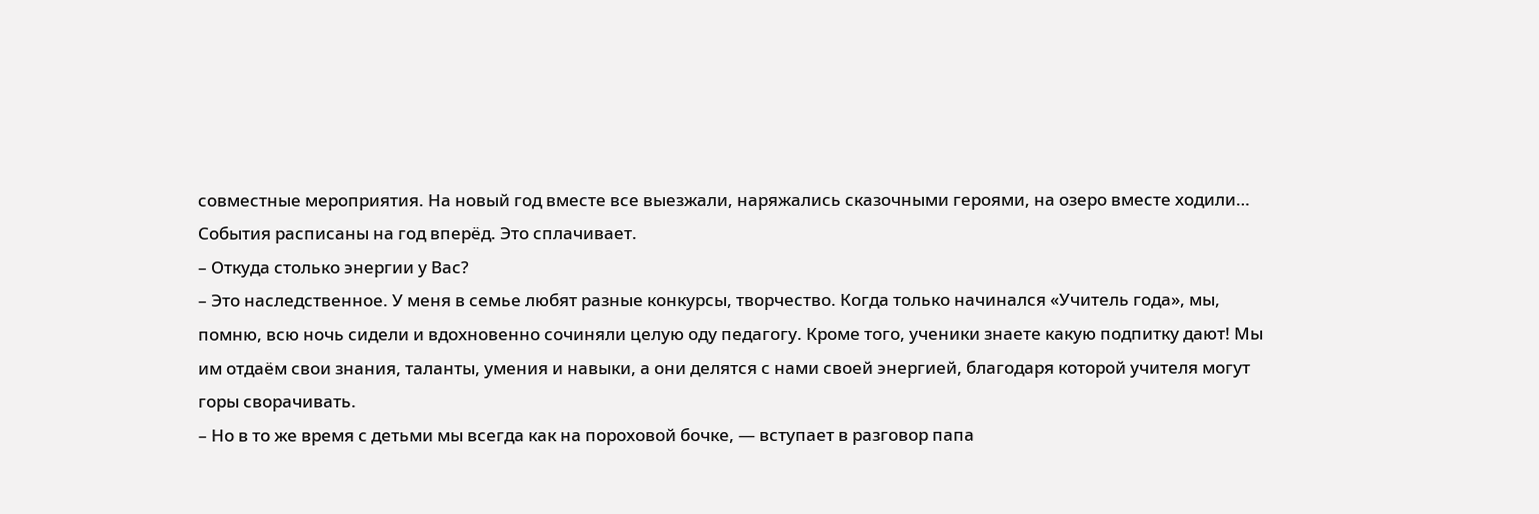совместные мероприятия. На новый год вместе все выезжали, наряжались сказочными героями, на озеро вместе ходили… События расписаны на год вперёд. Это сплачивает.
– Откуда столько энергии у Вас?
– Это наследственное. У меня в семье любят разные конкурсы, творчество. Когда только начинался «Учитель года», мы, помню, всю ночь сидели и вдохновенно сочиняли целую оду педагогу. Кроме того, ученики знаете какую подпитку дают! Мы им отдаём свои знания, таланты, умения и навыки, а они делятся с нами своей энергией, благодаря которой учителя могут горы сворачивать.
– Но в то же время с детьми мы всегда как на пороховой бочке, — вступает в разговор папа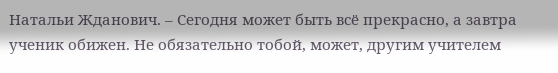Натальи Жданович. – Сегодня может быть всё прекрасно, а завтра ученик обижен. Не обязательно тобой, может, другим учителем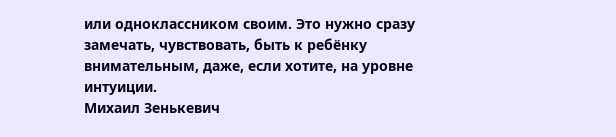или одноклассником своим. Это нужно сразу замечать, чувствовать, быть к ребёнку внимательным, даже, если хотите, на уровне интуиции.
Михаил Зенькевич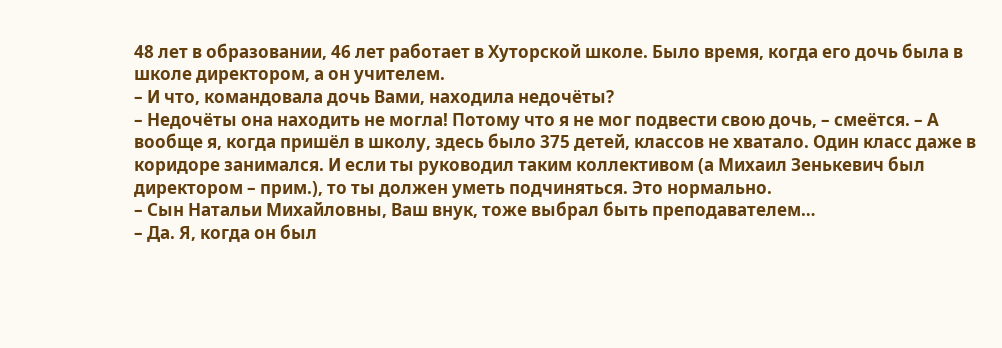48 лет в образовании, 46 лет работает в Хуторской школе. Было время, когда его дочь была в школе директором, а он учителем.
– И что, командовала дочь Вами, находила недочёты?
– Недочёты она находить не могла! Потому что я не мог подвести свою дочь, – смеётся. – А вообще я, когда пришёл в школу, здесь было 375 детей, классов не хватало. Один класс даже в коридоре занимался. И если ты руководил таким коллективом (а Михаил Зенькевич был директором – прим.), то ты должен уметь подчиняться. Это нормально.
– Сын Натальи Михайловны, Ваш внук, тоже выбрал быть преподавателем…
– Да. Я, когда он был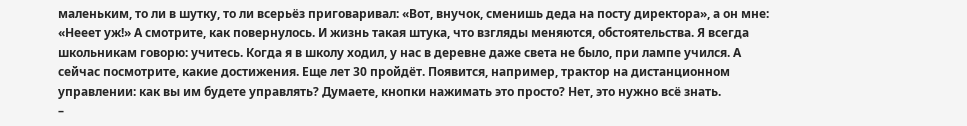маленьким, то ли в шутку, то ли всерьёз приговаривал: «Вот, внучок, сменишь деда на посту директора», а он мне: «Нееет уж!» А смотрите, как повернулось. И жизнь такая штука, что взгляды меняются, обстоятельства. Я всегда школьникам говорю: учитесь. Когда я в школу ходил, у нас в деревне даже света не было, при лампе учился. А сейчас посмотрите, какие достижения. Еще лет 30 пройдёт. Появится, например, трактор на дистанционном управлении: как вы им будете управлять? Думаете, кнопки нажимать это просто? Нет, это нужно всё знать.
–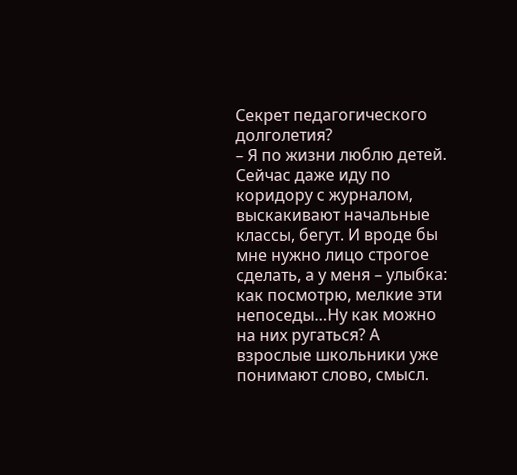Секрет педагогического долголетия?
– Я по жизни люблю детей. Сейчас даже иду по коридору с журналом, выскакивают начальные классы, бегут. И вроде бы мне нужно лицо строгое сделать, а у меня – улыбка: как посмотрю, мелкие эти непоседы…Ну как можно на них ругаться? А взрослые школьники уже понимают слово, смысл.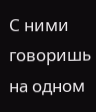С ними говоришь на одном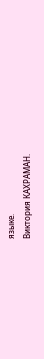языке.
Виктория КАХРАМАН.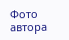Фото автора